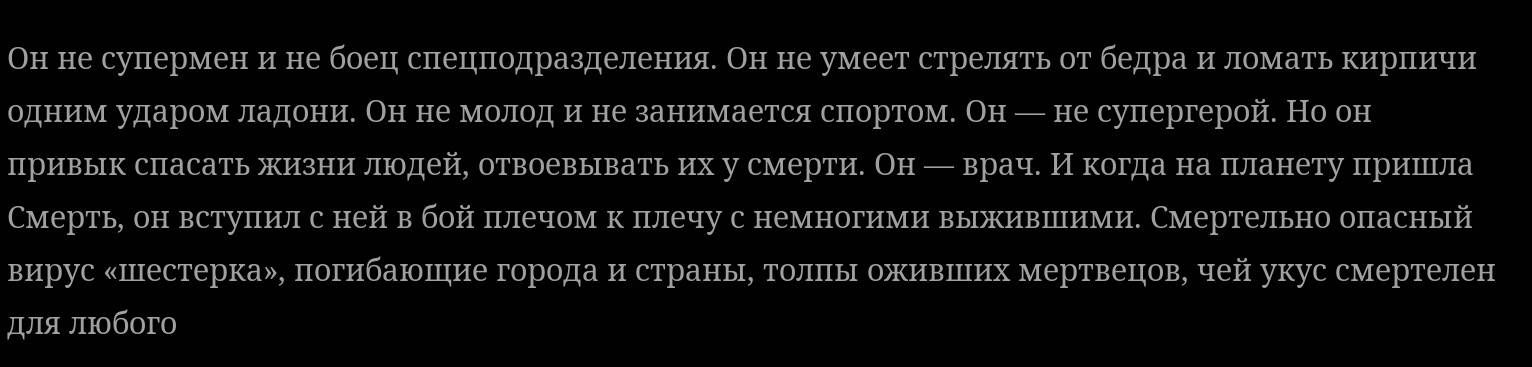Он не супермен и не боец спецподразделения. Он не умеет стрелять от бедра и ломать кирпичи одним ударом ладони. Он не молод и не занимается спортом. Он — не супергерой. Но он привык спасать жизни людей, отвоевывать их у смерти. Он — врач. И когда на планету пришла Смерть, он вступил с ней в бой плечом к плечу с немногими выжившими. Смертельно опасный вирус «шестерка», погибающие города и страны, толпы оживших мертвецов, чей укус смертелен для любого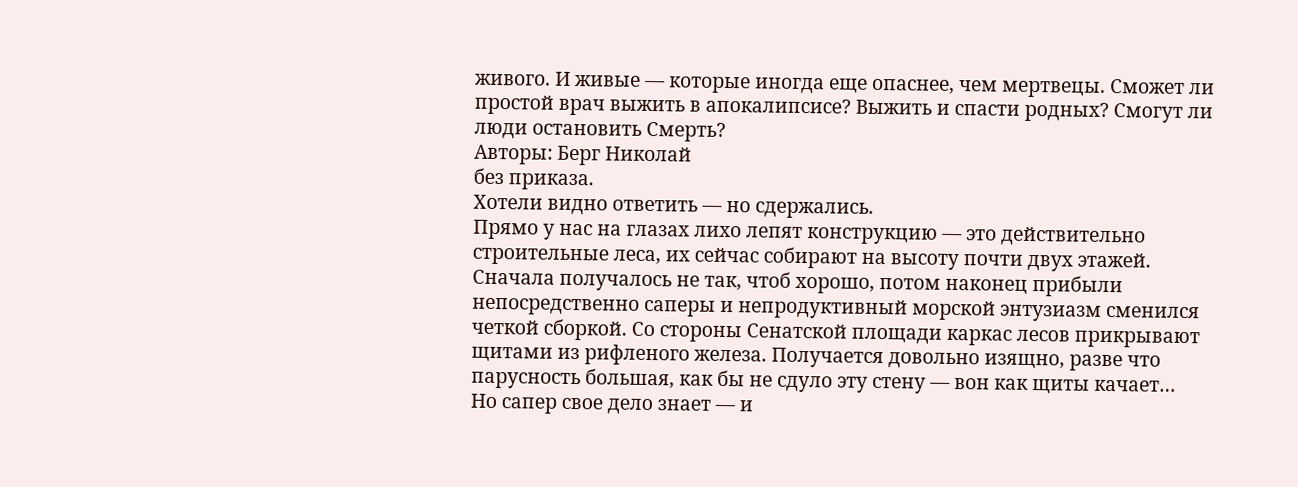живого. И живые — которые иногда еще опаснее, чем мертвецы. Сможет ли простой врач выжить в апокалипсисе? Выжить и спасти родных? Смогут ли люди остановить Смерть?
Авторы: Берг Николай
без приказа.
Хотели видно ответить — но сдержались.
Прямо у нас на глазах лихо лепят конструкцию — это действительно строительные леса, их сейчас собирают на высоту почти двух этажей. Сначала получалось не так, чтоб хорошо, потом наконец прибыли непосредственно саперы и непродуктивный морской энтузиазм сменился четкой сборкой. Со стороны Сенатской площади каркас лесов прикрывают щитами из рифленого железа. Получается довольно изящно, разве что парусность большая, как бы не сдуло эту стену — вон как щиты качает…
Но сапер свое дело знает — и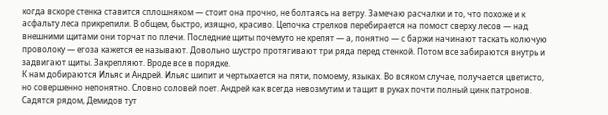когда вскоре стенка ставится сплошняком — стоит она прочно, не болтаясь на ветру. Замечаю расчалки и то, что похоже и к асфальту леса прикрепили. В общем, быстро, изящно, красиво. Цепочка стрелков перебирается на помост сверху лесов — над внешними щитами они торчат по плечи. Последние щиты почемуто не крепят — а, понятно — с баржи начинают таскать колючую проволоку — егоза кажется ее называют. Довольно шустро протягивают три ряда перед стенкой. Потом все забираются внутрь и задвигают щиты. Закрепляют. Вроде все в порядке.
К нам добираются Ильяс и Андрей. Ильяс шипит и чертыхается на пяти, помоему, языках. Во всяком случае, получается цветисто, но совершенно непонятно. Словно соловей поет. Андрей как всегда невозмутим и тащит в руках почти полный цинк патронов. Садятся рядом, Демидов тут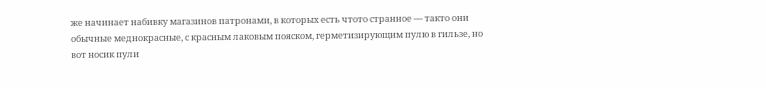же начинает набивку магазинов патронами, в которых есть чтото странное — такто они обычные меднокрасные, с красным лаковым пояском, герметизирующим пулю в гильзе, но вот носик пули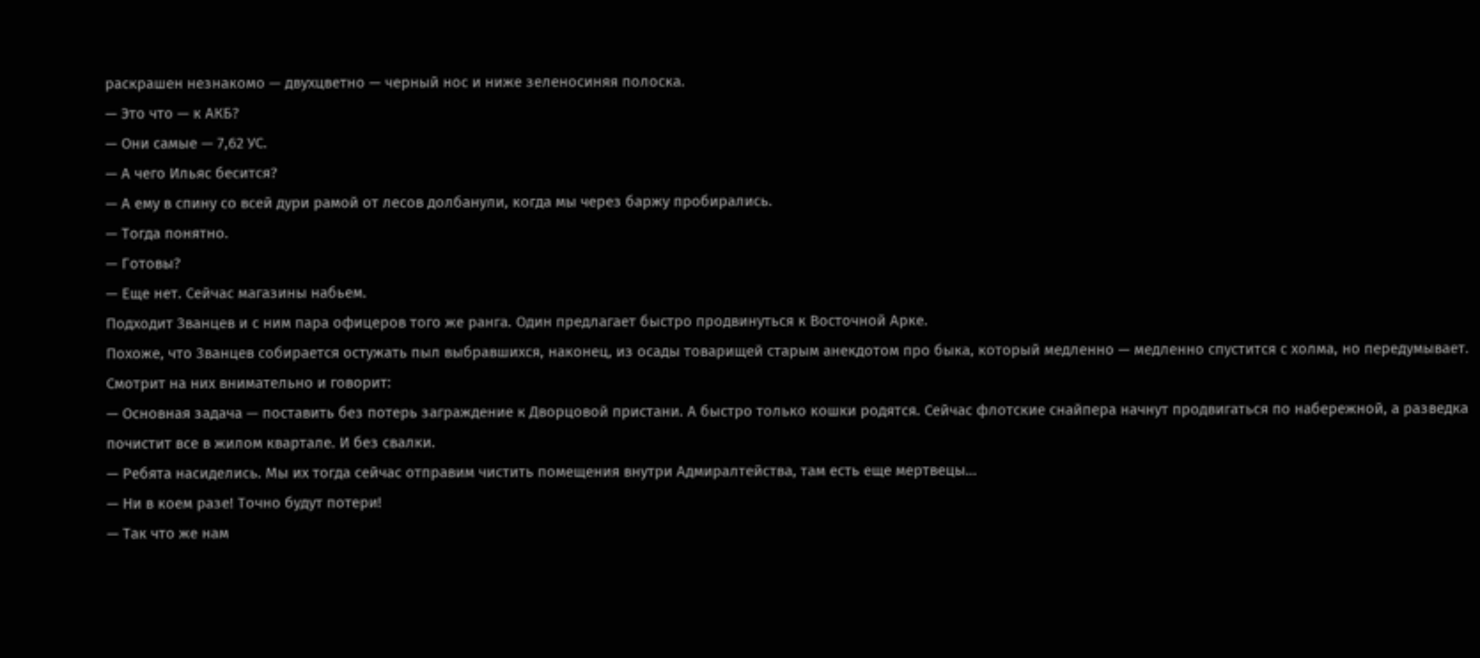раскрашен незнакомо — двухцветно — черный нос и ниже зеленосиняя полоска.
— Это что — к АКБ?
— Они самые — 7,62 УС.
— А чего Ильяс бесится?
— А ему в спину со всей дури рамой от лесов долбанули, когда мы через баржу пробирались.
— Тогда понятно.
— Готовы?
— Еще нет. Сейчас магазины набьем.
Подходит Званцев и с ним пара офицеров того же ранга. Один предлагает быстро продвинуться к Восточной Арке.
Похоже, что Званцев собирается остужать пыл выбравшихся, наконец, из осады товарищей старым анекдотом про быка, который медленно — медленно спустится с холма, но передумывает. Смотрит на них внимательно и говорит:
— Основная задача — поставить без потерь заграждение к Дворцовой пристани. А быстро только кошки родятся. Сейчас флотские снайпера начнут продвигаться по набережной, а разведка почистит все в жилом квартале. И без свалки.
— Ребята насиделись. Мы их тогда сейчас отправим чистить помещения внутри Адмиралтейства, там есть еще мертвецы…
— Ни в коем разе! Точно будут потери!
— Так что же нам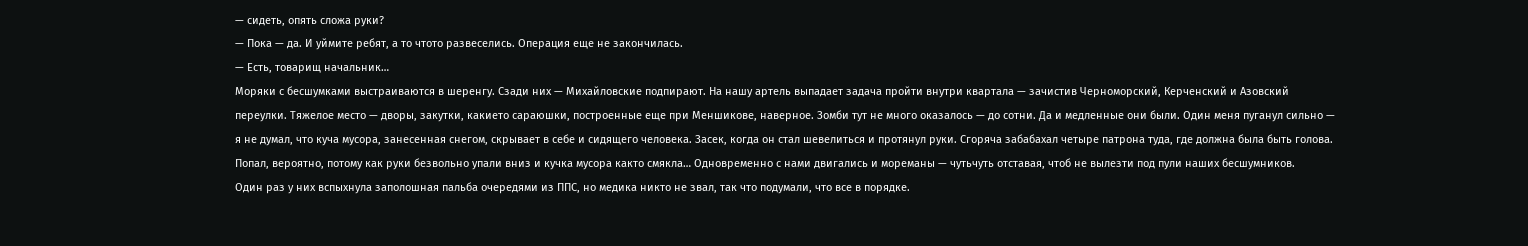— сидеть, опять сложа руки?
— Пока — да. И уймите ребят, а то чтото развеселись. Операция еще не закончилась.
— Есть, товарищ начальник…
Моряки с бесшумками выстраиваются в шеренгу. Сзади них — Михайловские подпирают. На нашу артель выпадает задача пройти внутри квартала — зачистив Черноморский, Керченский и Азовский переулки. Тяжелое место — дворы, закутки, какието сараюшки, построенные еще при Меншикове, наверное. Зомби тут не много оказалось — до сотни. Да и медленные они были. Один меня пуганул сильно — я не думал, что куча мусора, занесенная снегом, скрывает в себе и сидящего человека. Засек, когда он стал шевелиться и протянул руки. Сгоряча забабахал четыре патрона туда, где должна была быть голова. Попал, вероятно, потому как руки безвольно упали вниз и кучка мусора както смякла… Одновременно с нами двигались и мореманы — чутьчуть отставая, чтоб не вылезти под пули наших бесшумников.
Один раз у них вспыхнула заполошная пальба очередями из ППС, но медика никто не звал, так что подумали, что все в порядке.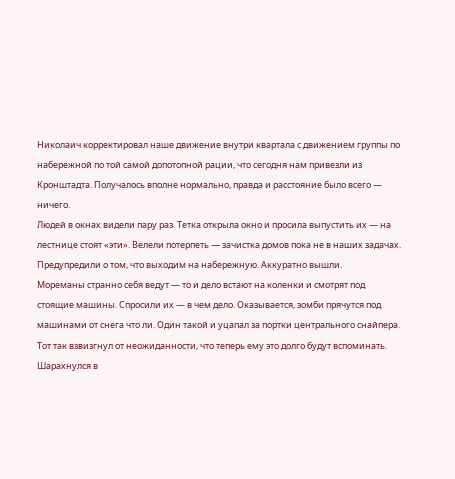Николаич корректировал наше движение внутри квартала с движением группы по набережной по той самой допотопной рации, что сегодня нам привезли из Кронштадта. Получалось вполне нормально, правда и расстояние было всего — ничего.
Людей в окнах видели пару раз. Тетка открыла окно и просила выпустить их — на лестнице стоят «эти». Велели потерпеть — зачистка домов пока не в наших задачах.
Предупредили о том, что выходим на набережную. Аккуратно вышли.
Мореманы странно себя ведут — то и дело встают на коленки и смотрят под стоящие машины. Спросили их — в чем дело. Оказывается, зомби прячутся под машинами от снега что ли. Один такой и уцапал за портки центрального снайпера. Тот так взвизгнул от неожиданности, что теперь ему это долго будут вспоминать. Шарахнулся в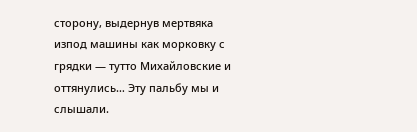сторону, выдернув мертвяка изпод машины как морковку с грядки — тутто Михайловские и оттянулись… Эту пальбу мы и слышали.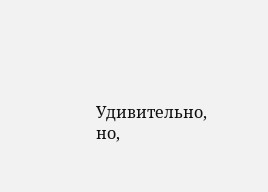Удивительно, но,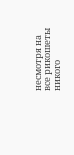несмотря на все рикошеты никого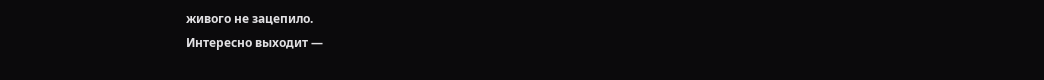живого не зацепило.
Интересно выходит —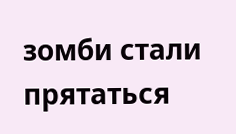зомби стали прятаться